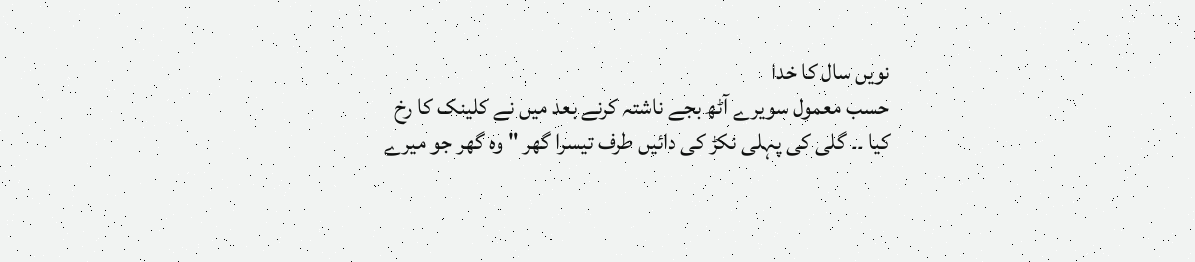نویں سال کا خدا
حسب معمول سویرے آٹھ بجے ناشتہ کرنے بعد میں نے کلینک کا رخ کیا ۔۔ گلی کی پہلی نکڑ کی دائیں طرف تیسرا گھر " وہ گھر جو میرے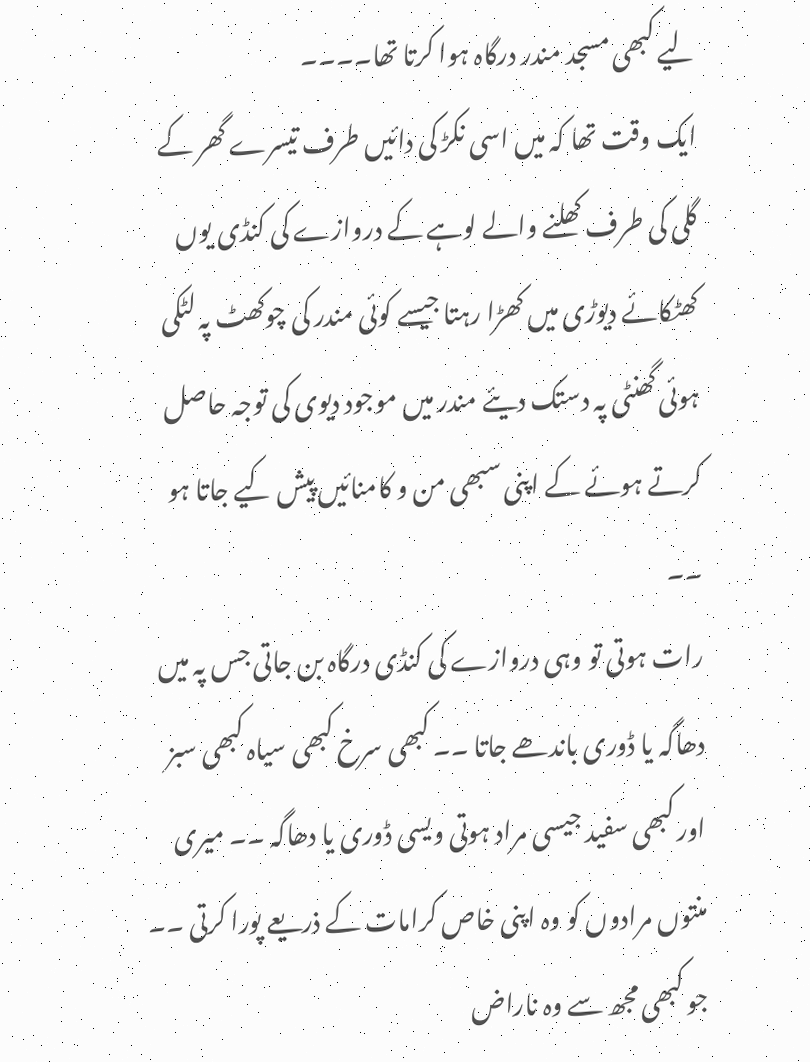لیے کبھی مسجد مندر درگاہ ہوا کرتا تھا۔۔۔۔
ایک وقت تھا کہ میں اسی نکڑ کی دائیں طرف تیسرے گھر کے گلی کی طرف کھلنے والے لوہے کے دروازے کی کنڈی یوں کھٹکائے دیوڑی میں کھڑا رہتا جیسے کوئی مندر کی چوکھٹ پہ لٹکی ہوئی گھنٹی پہ دستک دیئے مندر میں موجود دیوی کی توجہ حاصل کرتے ہوئے کے اپنی سبھی من و کامنائیں پیش کیے جاتا ہو ۔۔
رات ہوتی تو وہی دروازے کی کنڈی درگاہ بن جاتی جس پہ میں دھاگہ یا ڈوری باندھے جاتا ۔۔ کبھی سرخ کبھی سیاہ کبھی سبز اور کبھی سفید جیسی مراد ہوتی ویسی ڈوری یا دھاگہ ۔۔ میری منتوں مرادوں کو وہ اپنی خاص کرامات کے ذریعے پورا کرتی ۔۔
جو کبھی مجھ سے وہ ناراض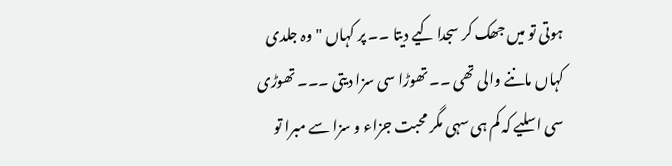ہوتی تو میں جھک کر سجدا کیے دیتا ۔۔ پر کہاں " وہ جلدی کہاں ماننے والی تھی ۔۔ تھوڑا سی سزا دیتی ۔۔۔ تھوڑی سی اسلیے کہ کم ہی سہی مگر محبت جزاء و سزا سے مبرا تو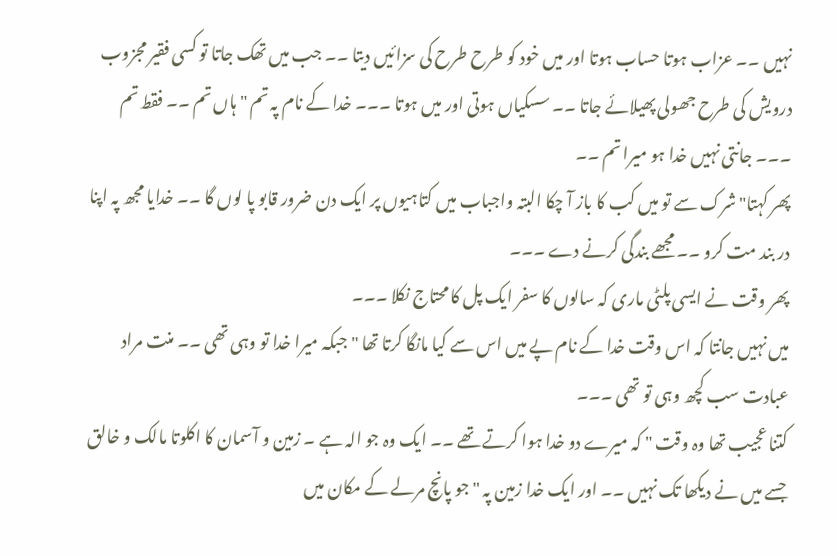نہیں ۔۔ عزاب ہوتا حساب ہوتا اور میں خود کو طرح طرح کی سزائیں دیتا ۔۔ جب میں تھک جاتا تو کسی فقیر مجزوب درویش کی طرح جھولی پھیلائے جاتا ۔۔ سسکیاں ہوتی اور میں ہوتا ۔۔۔ خدا کے نام پہ تم " ہاں تم ۔۔ فقط تم ۔۔۔ جانتی نہیں خدا ہو میرا تم ۔۔
پھر کہتا" شرک سے تو میں کب کا باز آ چکا البتہ واجباب میں کتاہیوں پر ایک دن ضرور قابو پا لوں گا ۔۔ خدایا مجھ پہ اپنا در بند مت کرو ۔۔ مجھے بندگی کرنے دے ۔۔۔
پھر وقت نے ایسی پلٹی ماری کہ سالوں کا سفر ایک پل کا محتاج نکلا ۔۔۔
میں نہیں جانتا کہ اس وقت خدا کے نام پے میں اس سے کیا مانگا کرتا تھا " جبکہ میرا خدا تو وہی تھی ۔۔ منت مراد عبادت سب کچھ وہی تو تھی ۔۔۔
کتنا عجیب تھا وہ وقت " کہ میرے دو خدا ہوا کرتے تھے ۔۔ ایک وہ جو الہ ہے ۔ زمین و آسمان کا اکلوتا مالک و خالق جسے میں نے دیکھا تک نہیں ۔۔ اور ایک خدا زمین پہ " جو پانچ مرلے کے مکان میں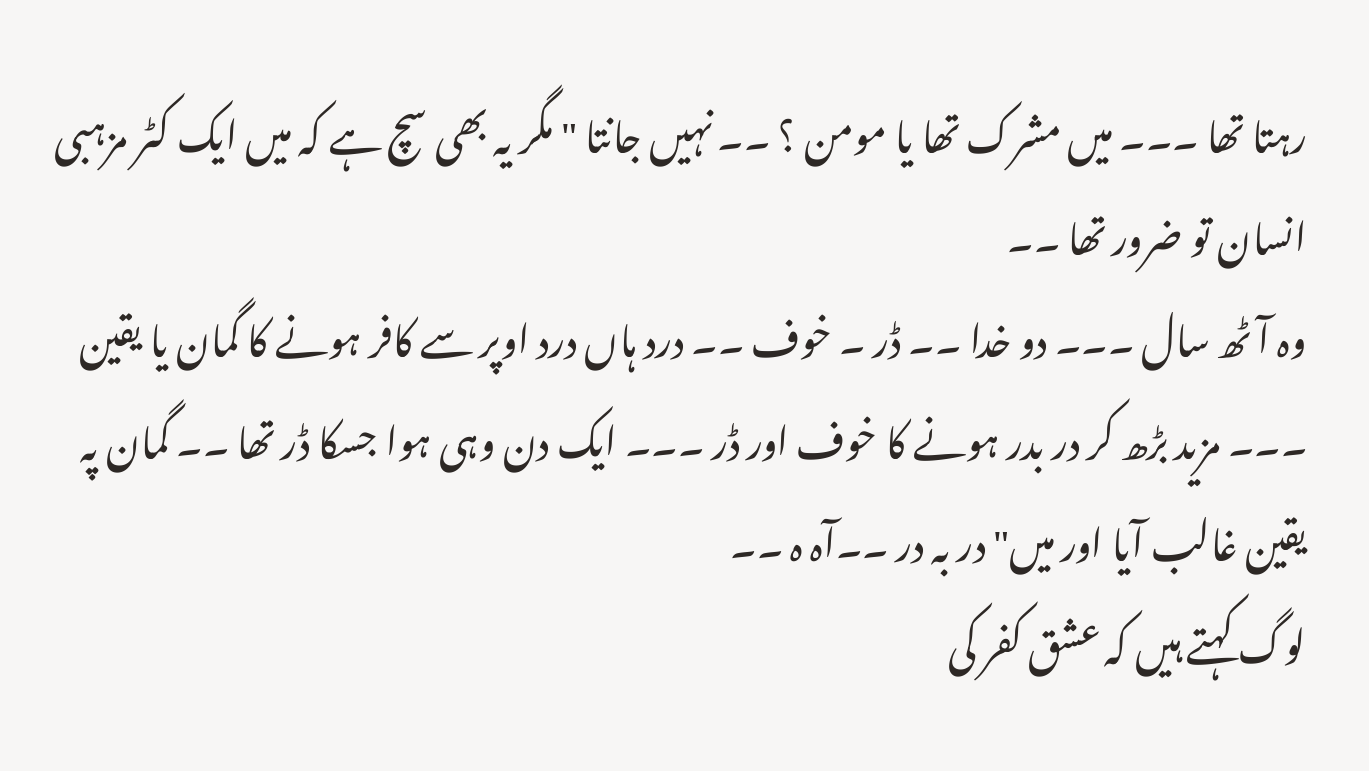رہتا تھا ۔۔۔ میں مشرک تھا یا مومن ؟ ۔۔ نہیں جانتا " مگر یہ بھی سچ ہے کہ میں ایک کٹر مزہبی انسان تو ضرور تھا ۔۔
وہ آٹھ سال ۔۔۔ دو خدا ۔۔ ڈر ۔ خوف ۔۔ درد ہاں درد اوپر سے کافر ہونے کا گمان یا یقین ۔۔۔ مزید بڑھ کر در بدر ہونے کا خوف اور ڈر ۔۔۔ ایک دن وہی ہوا جسکا ڈر تھا ۔۔ گمان پہ یقین غالب آیا اور میں" در بہ در ۔۔آہ ہ ۔۔
لوگ کہتے ہیں کہ عشق کفر کی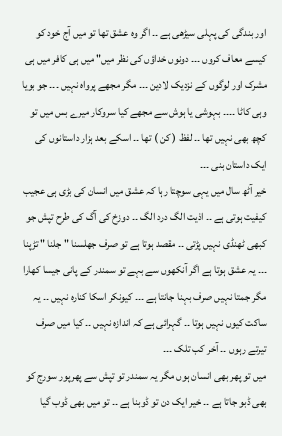اور بندگی کی پہلی سیڑھی ہے ۔۔ اگر وہ عشق تھا تو میں آج خود کو کیسے معاف کروں ۔۔۔ دونوں خداؤں کی نظر میں" میں ہی کافر میں ہی مشرک اور لوگوں کے نزدیک لادین ۔۔۔ مگر مجھے پرواہ نہیں ۔۔۔ جو بویا وہی کاٹا ۔۔۔۔ بہوشی یا ہوش سے مجھے کیا سروکار میرے بس میں تو کچھ بھی نہیں تھا ۔۔ لفظ ( کن ) تھا ۔۔ اسکے بعد ہزار داستانوں کی ایک داستان بنی ۔۔۔
خیر آٹھ سال میں یہی سوچتا رہا کہ عشق میں انسان کی بڑی ہی عجیب کیفیت ہوتی ہے ۔۔ اذیت الگ درد الگ ۔۔ دوزخ کی آگ کی طرح تپش جو کبھی ٹھنڈی نہیں پڑتی ۔۔ مقصد ہوتا ہے تو صرف جھلسنا " جلنا " تڑپنا ۔۔۔ یہ عشق ہوتا ہے اگر آنکھوں سے بہے تو سمندر کے پانی جیسا کھارا مگر جمتا نہیں صرف بہنا جانتا ہے ۔۔۔ کیونکر اسکا کنارہ نہیں ۔۔ یہ ساکت کیوں نہیں ہوتا ۔۔ گہرائی ہے کہ اندازہ نہیں ۔۔ کیا میں صرف تیرتے رہوں ۔۔ آخر کب تلک ۔۔۔
میں تو پھر بھی انسان ہوں مگر یہ سمندر تو تپش سے پھرپور سورج کو بھی ڈبو جاتا ہے ۔۔ خیر ایک دن تو ڈوبنا ہے ۔۔ تو میں بھی ڈوب گیا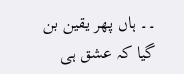۔۔ ہاں پھر یقین بن گیا کہ عشق ہی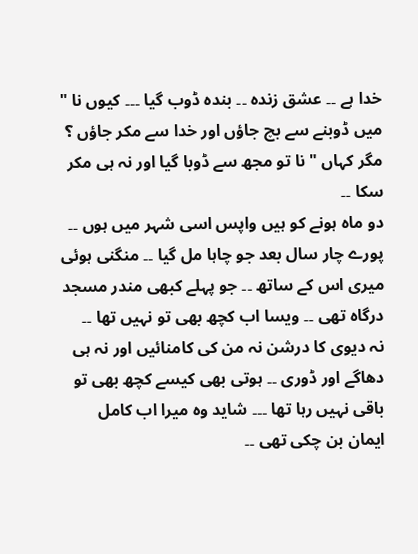خدا ہے ۔۔ عشق زندہ ۔۔ بندہ ڈوب گیا ۔۔۔ کیوں نا " میں ڈوبنے سے بچ جاؤں اور خدا سے مکر جاؤں ؟
مگر کہاں " نا تو مجھ سے ڈوبا گیا اور نہ ہی مکر سکا ۔۔
دو ماہ ہونے کو ہیں واپس اسی شہر میں ہوں ۔۔ پورے چار سال بعد جو چاہا مل گیا ۔۔ منگنی ہوئی میری اس کے ساتھ ۔۔ جو پہلے کبھی مندر مسجد درگاہ تھی ۔۔ ویسا اب کچھ بھی تو نہیں تھا ۔۔
نہ دیوی کا درشن نہ من کی کامنائیں اور نہ ہی دھاگے اور ڈوری ۔۔ ہوتی بھی کیسے کچھ بھی تو باقی نہیں رہا تھا ۔۔۔ شاید وہ میرا اب کامل ایمان بن چکی تھی ۔۔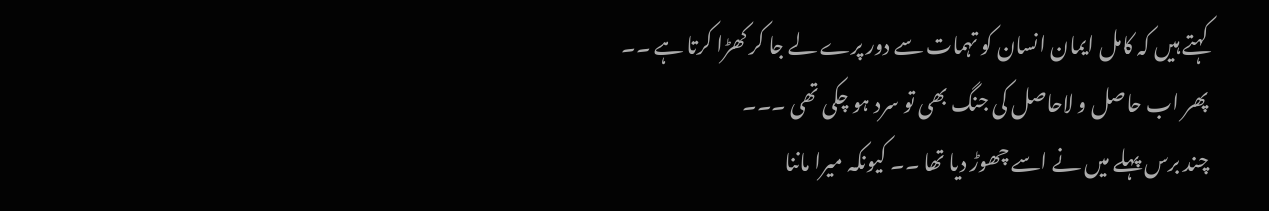کہتے ہیں کہ کامل ایمان انسان کو تہمات سے دور پرے لے جا کر کھڑا کرتا ہے ۔۔
پھر اب حاصل و لاحاصل کی جنگ بھی تو سرد ہو چکی تھی ۔۔۔
چند برس پہلے میں نے اسے چھوڑ دیا تھا ۔۔ کیونکہ میرا ماننا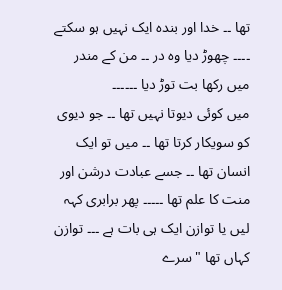تھا ۔۔ خدا اور بندہ ایک نہیں ہو سکتے ۔۔۔۔ چھوڑ دیا وہ در ۔۔ من کے مندر میں رکھا بت توڑ دیا ۔۔۔۔۔۔
میں کوئی دیوتا نہیں تھا ۔۔ جو دیوی کو سویکار کرتا تھا ۔۔ میں تو ایک انسان تھا ۔۔ جسے عبادت درشن اور منت کا علم تھا ۔۔۔۔۔ پھر برابری کہہ لیں یا توازن ایک ہی بات ہے ۔۔۔ توازن کہاں تھا " سرے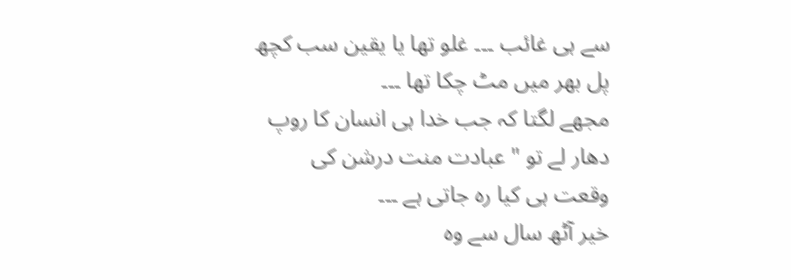سے ہی غائب ۔۔۔ غلو تھا یا یقین سب کچھ پل بھر میں مٹ چکا تھا ۔۔۔
مجھے لگتا کہ جب خدا ہی انسان کا روپ دھار لے تو " عبادت منت درشن کی وقعت ہی کیا رہ جاتی ہے ۔۔۔
خیر آٹھ سال سے وہ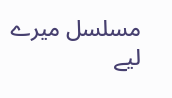مسلسل میرے لیے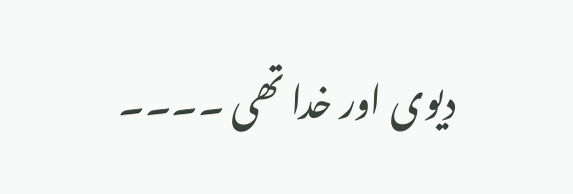دیوی اور خدا تھی ۔۔۔۔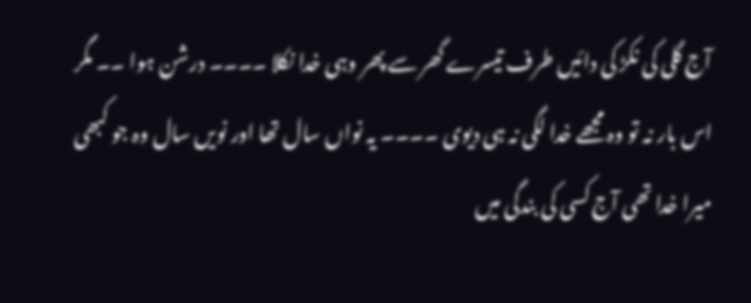آج گلی کی نکڑ کی دائیں طرف تیسرے گھر سے پھر وہی خدا نکلا ۔۔۔۔ درشن ہوا ۔۔ مگر اس بار نہ تو وہ مجھے خدا لگی نہ ہی دیوی ۔۔۔۔ یہ نواں سال تھا اور نویں سال وہ جو کبھی میرا خدا تھی آج کسی کی بندگی میں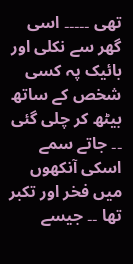تھی ۔۔۔۔۔ اسی گھر سے نکلی اور بائیک پہ کسی شخص کے ساتھ بیٹھ کر چلی گئی ۔۔ جاتے سمے اسکی آنکھوں میں فخر اور تکبر تھا ۔۔ جیسے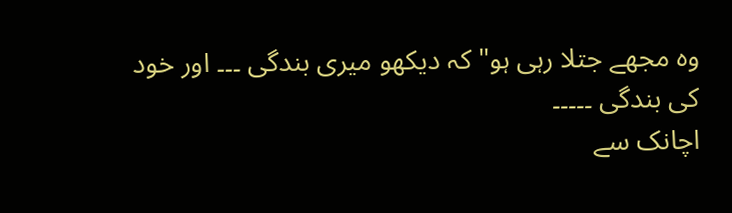وہ مجھے جتلا رہی ہو" کہ دیکھو میری بندگی ۔۔۔ اور خود کی بندگی ۔۔۔۔۔
اچانک سے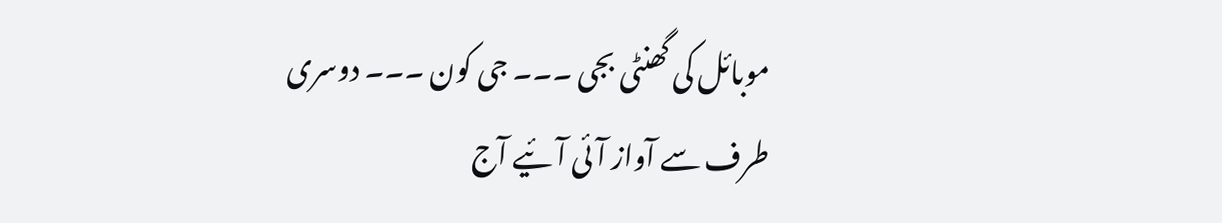موبائل کی گھنٹی بجی ۔۔۔ جی کون ۔۔۔ دوسری طرف سے آواز آئی آئیے آج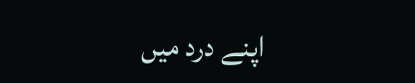اپنے درد میں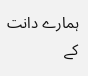ہمارے دانت کے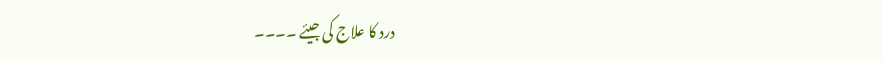درد کا علاج کی جیئے ۔۔۔۔